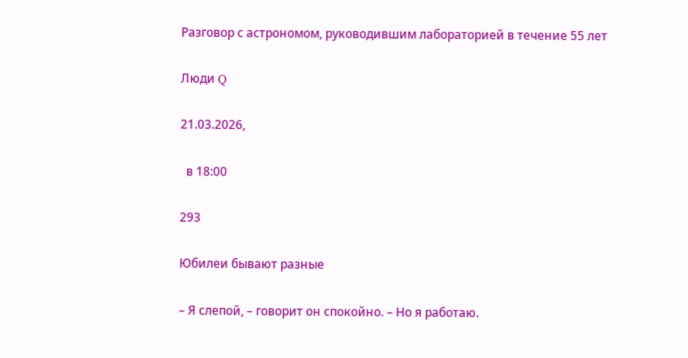Разговор с астрономом, руководившим лабораторией в течение 55 лет

Люди Q

21.03.2026,

  в 18:00

293

Юбилеи бывают разные

– Я слепой, – говорит он спокойно. – Но я работаю.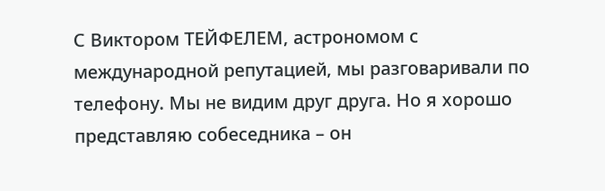С Виктором ТЕЙФЕЛЕМ, астрономом с международной репутацией, мы разговаривали по телефону. Мы не видим друг друга. Но я хорошо представляю собеседника – он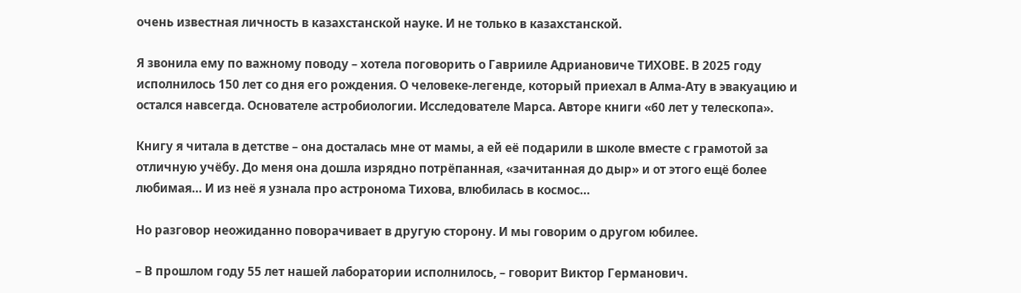очень известная личность в казахстанской науке. И не только в казахстанской.

Я звонила ему по важному поводу – хотела поговорить о Гаврииле Адриановиче ТИХОВЕ. В 2025 году исполнилось 150 лет со дня его рождения. О человеке-легенде, который приехал в Алма-Ату в эвакуацию и остался навсегда. Основателе астробиологии. Исследователе Марса. Авторе книги «60 лет у телескопа».

Книгу я читала в детстве – она досталась мне от мамы, а ей её подарили в школе вместе с грамотой за отличную учёбу. До меня она дошла изрядно потрёпанная, «зачитанная до дыр» и от этого ещё более любимая… И из неё я узнала про астронома Тихова, влюбилась в космос…

Но разговор неожиданно поворачивает в другую сторону. И мы говорим о другом юбилее.

– В прошлом году 55 лет нашей лаборатории исполнилось, – говорит Виктор Германович.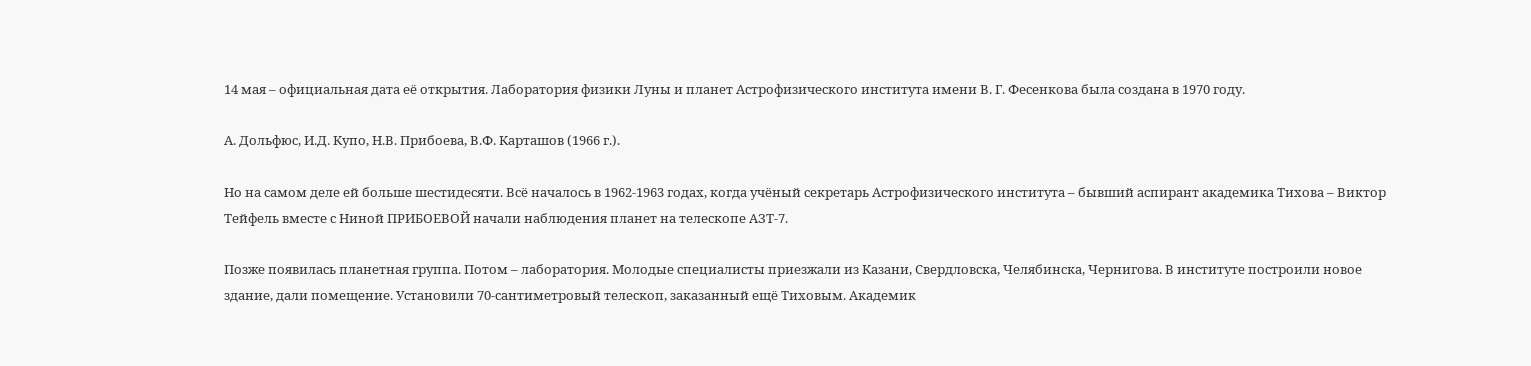14 мая – официальная дата её открытия. Лаборатория физики Луны и планет Астрофизического института имени В. Г. Фесенкова была создана в 1970 году.

А. Дольфюс, И.Д. Купо, Н.В. Прибоева, В.Ф. Карташов (1966 г.).

Но на самом деле ей больше шестидесяти. Всё началось в 1962-1963 годах, когда учёный секретарь Астрофизического института – бывший аспирант академика Тихова – Виктор Тейфель вместе с Ниной ПРИБОЕВОЙ начали наблюдения планет на телескопе АЗТ-7.

Позже появилась планетная группа. Потом – лаборатория. Молодые специалисты приезжали из Казани, Свердловска, Челябинска, Чернигова. В институте построили новое здание, дали помещение. Установили 70-сантиметровый телескоп, заказанный ещё Тиховым. Академик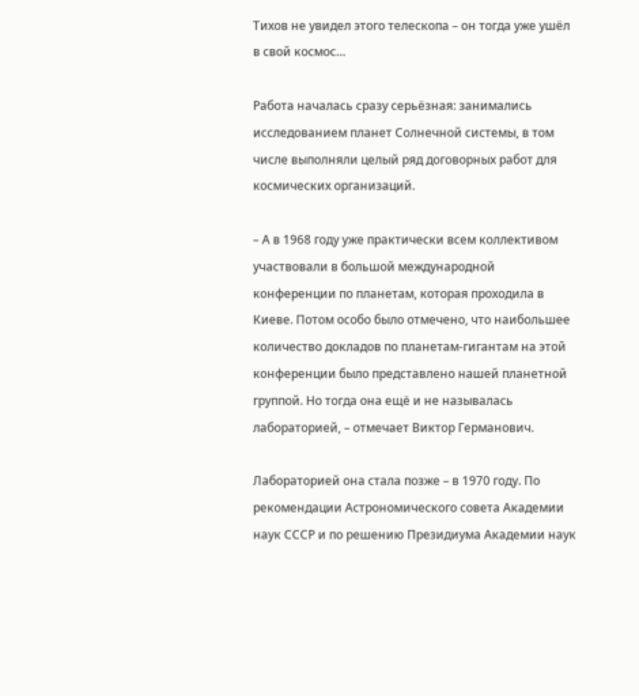Тихов не увидел этого телескопа – он тогда уже ушёл в свой космос…

Работа началась сразу серьёзная: занимались исследованием планет Солнечной системы, в том числе выполняли целый ряд договорных работ для космических организаций.

– А в 1968 году уже практически всем коллективом участвовали в большой международной конференции по планетам, которая проходила в Киеве. Потом особо было отмечено, что наибольшее количество докладов по планетам-гигантам на этой конференции было представлено нашей планетной группой. Но тогда она ещё и не называлась лабораторией, – отмечает Виктор Германович.

Лабораторией она стала позже – в 1970 году. По рекомендации Астрономического совета Академии наук СССР и по решению Президиума Академии наук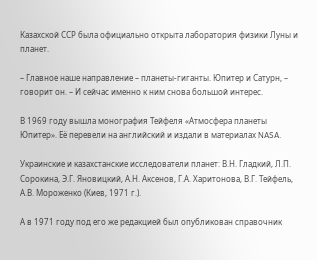Казахской ССР была официально открыта лаборатория физики Луны и планет.

– Главное наше направление – планеты-гиганты. Юпитер и Сатурн, – говорит он. – И сейчас именно к ним снова большой интерес.

В 1969 году вышла монография Тейфеля «Атмосфера планеты Юпитер». Её перевели на английский и издали в материалах NASA.

Украинские и казахстанские исследователи планет: В.Н. Гладкий, Л.П. Сорокина, Э.Г. Яновицкий, А.Н. Аксенов, Г.А. Харитонова, В.Г. Тейфель, А.В. Мороженко (Киев, 1971 г.).

А в 1971 году под его же редакцией был опубликован справочник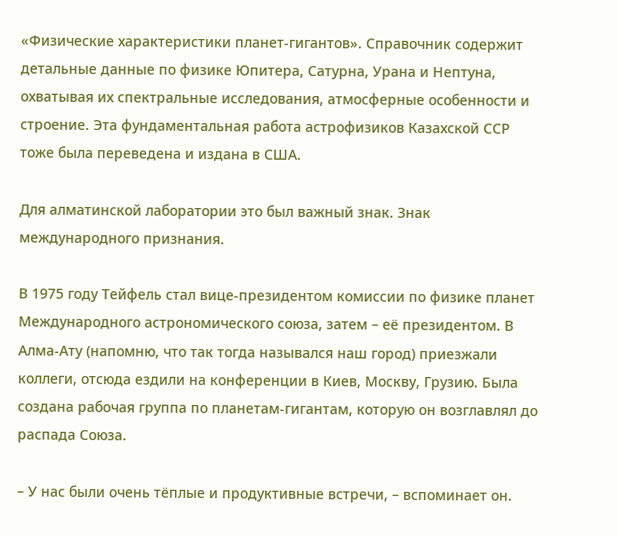«Физические характеристики планет-гигантов». Справочник содержит детальные данные по физике Юпитера, Сатурна, Урана и Нептуна, охватывая их спектральные исследования, атмосферные особенности и строение. Эта фундаментальная работа астрофизиков Казахской ССР тоже была переведена и издана в США.

Для алматинской лаборатории это был важный знак. Знак международного признания.

В 1975 году Тейфель стал вице-президентом комиссии по физике планет Международного астрономического союза, затем – её президентом. В Алма-Ату (напомню, что так тогда назывался наш город) приезжали коллеги, отсюда ездили на конференции в Киев, Москву, Грузию. Была создана рабочая группа по планетам-гигантам, которую он возглавлял до распада Союза.

– У нас были очень тёплые и продуктивные встречи, – вспоминает он.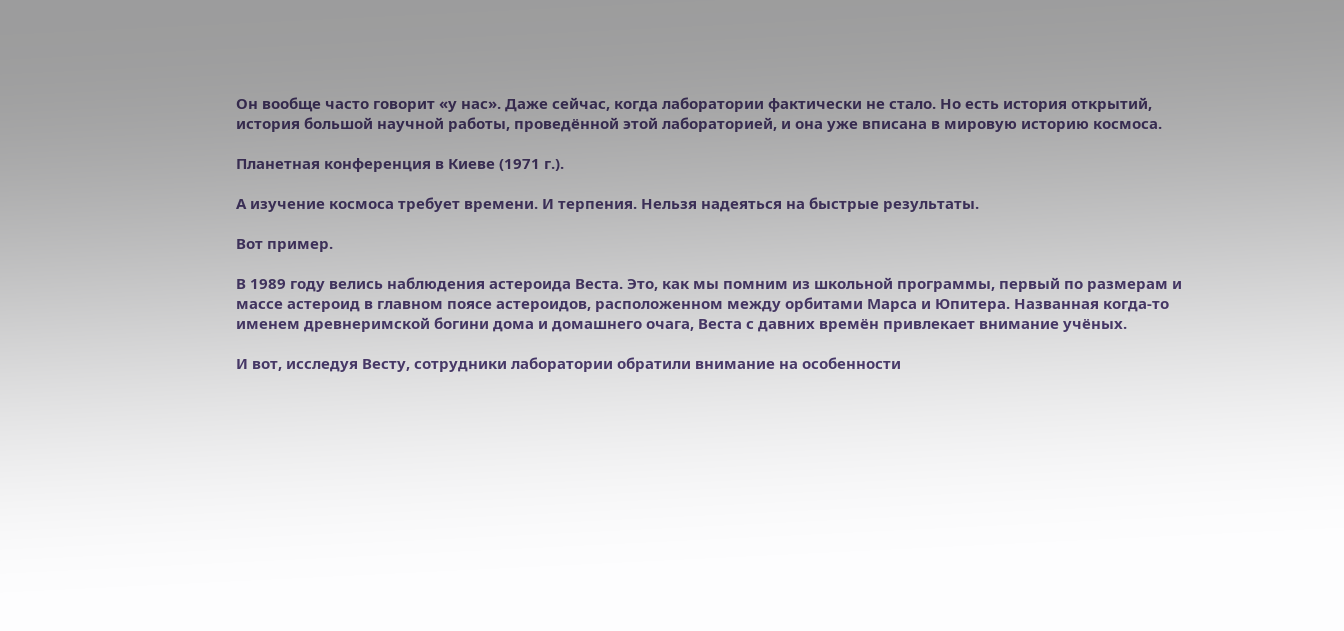Он вообще часто говорит «у нас». Даже сейчас, когда лаборатории фактически не стало. Но есть история открытий, история большой научной работы, проведённой этой лабораторией, и она уже вписана в мировую историю космоса.

Планетная конференция в Киеве (1971 г.).

А изучение космоса требует времени. И терпения. Нельзя надеяться на быстрые результаты.

Вот пример.

В 1989 году велись наблюдения астероида Веста. Это, как мы помним из школьной программы, первый по размерам и массе астероид в главном поясе астероидов, расположенном между орбитами Марса и Юпитера. Названная когда-то именем древнеримской богини дома и домашнего очага, Веста с давних времён привлекает внимание учёных.

И вот, исследуя Весту, сотрудники лаборатории обратили внимание на особенности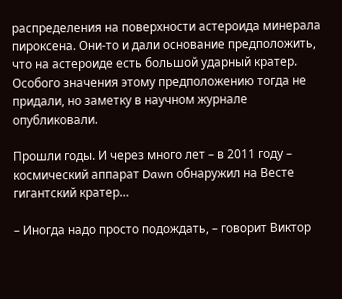распределения на поверхности астероида минерала пироксена. Они-то и дали основание предположить, что на астероиде есть большой ударный кратер. Особого значения этому предположению тогда не придали, но заметку в научном журнале опубликовали.

Прошли годы. И через много лет – в 2011 году – космический аппарат Dawn обнаружил на Весте гигантский кратер…

– Иногда надо просто подождать, – говорит Виктор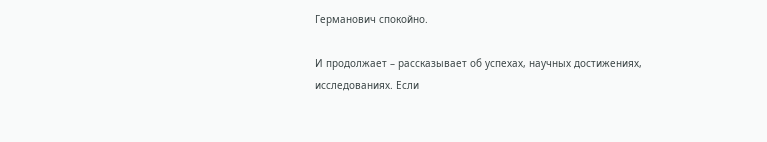Германович спокойно.

И продолжает – рассказывает об успехах, научных достижениях, исследованиях. Если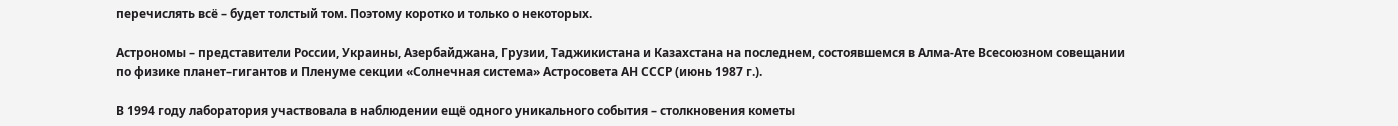перечислять всё – будет толстый том. Поэтому коротко и только о некоторых.

Астрономы – представители России, Украины, Азербайджана, Грузии, Таджикистана и Казахстана на последнем, состоявшемся в Алма-Ате Всесоюзном совещании по физике планет–гигантов и Пленуме секции «Солнечная система» Астросовета АН СССР (июнь 1987 г.).

В 1994 году лаборатория участвовала в наблюдении ещё одного уникального события – столкновения кометы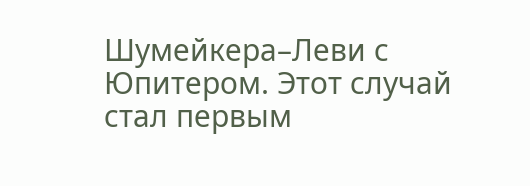Шумейкера–Леви с Юпитером. Этот случай стал первым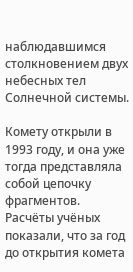наблюдавшимся столкновением двух небесных тел Солнечной системы.

Комету открыли в 1993 году, и она уже тогда представляла собой цепочку фрагментов. Расчёты учёных показали, что за год до открытия комета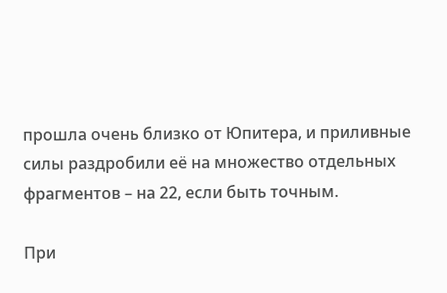прошла очень близко от Юпитера, и приливные силы раздробили её на множество отдельных фрагментов – на 22, если быть точным.

При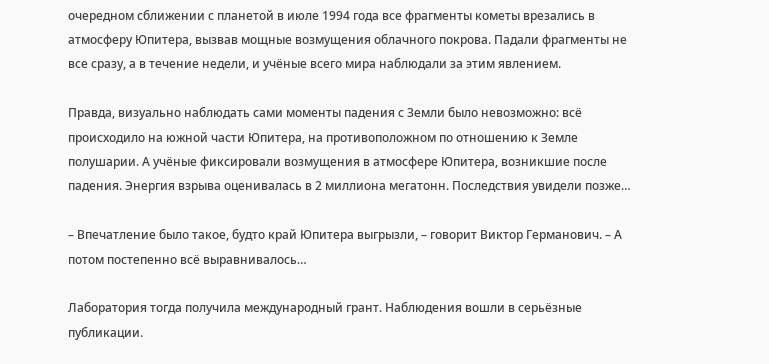очередном сближении с планетой в июле 1994 года все фрагменты кометы врезались в атмосферу Юпитера, вызвав мощные возмущения облачного покрова. Падали фрагменты не все сразу, а в течение недели, и учёные всего мира наблюдали за этим явлением.

Правда, визуально наблюдать сами моменты падения с Земли было невозможно: всё происходило на южной части Юпитера, на противоположном по отношению к Земле полушарии. А учёные фиксировали возмущения в атмосфере Юпитера, возникшие после падения. Энергия взрыва оценивалась в 2 миллиона мегатонн. Последствия увидели позже…

– Впечатление было такое, будто край Юпитера выгрызли, – говорит Виктор Германович. – А потом постепенно всё выравнивалось…

Лаборатория тогда получила международный грант. Наблюдения вошли в серьёзные публикации.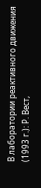В лаборатории реактивного движения (1993 г.): Р. Вест,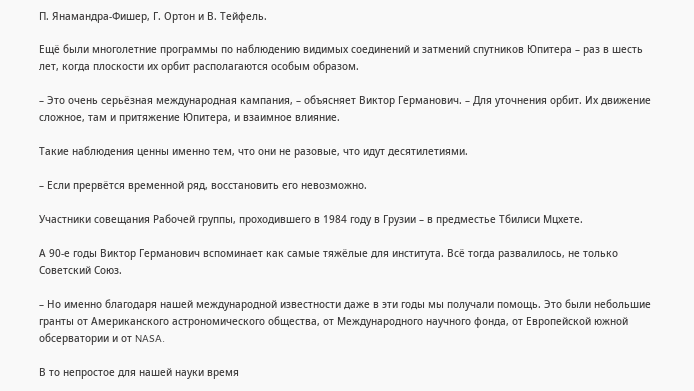П. Янамандра-Фишер, Г. Ортон и В. Тейфель.

Ещё были многолетние программы по наблюдению видимых соединений и затмений спутников Юпитера – раз в шесть лет, когда плоскости их орбит располагаются особым образом.

– Это очень серьёзная международная кампания, – объясняет Виктор Германович. – Для уточнения орбит. Их движение сложное, там и притяжение Юпитера, и взаимное влияние.

Такие наблюдения ценны именно тем, что они не разовые, что идут десятилетиями.

– Если прервётся временной ряд, восстановить его невозможно.

Участники совещания Рабочей группы, проходившего в 1984 году в Грузии – в предместье Тбилиси Мцхете.

А 90-е годы Виктор Германович вспоминает как самые тяжёлые для института. Всё тогда развалилось, не только Советский Союз.

– Но именно благодаря нашей международной известности даже в эти годы мы получали помощь. Это были небольшие гранты от Американского астрономического общества, от Международного научного фонда, от Европейской южной обсерватории и от NASA.

В то непростое для нашей науки время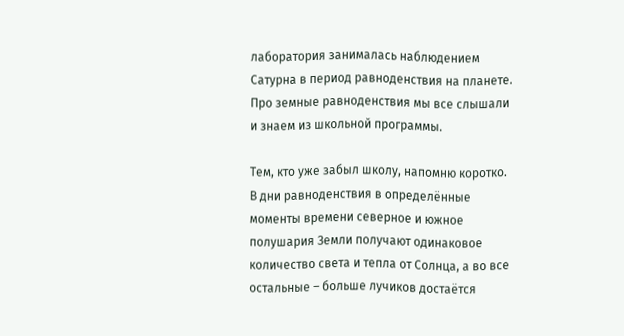лаборатория занималась наблюдением Сатурна в период равноденствия на планете. Про земные равноденствия мы все слышали и знаем из школьной программы.

Тем, кто уже забыл школу, напомню коротко. В дни равноденствия в определённые моменты времени северное и южное полушария Земли получают одинаковое количество света и тепла от Солнца, а во все остальные – больше лучиков достаётся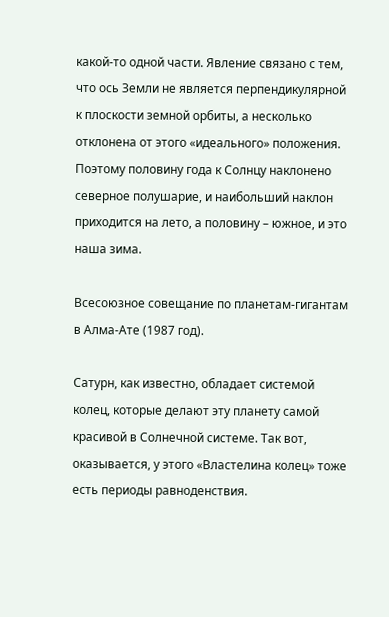какой-то одной части. Явление связано с тем, что ось Земли не является перпендикулярной к плоскости земной орбиты, а несколько отклонена от этого «идеального» положения. Поэтому половину года к Солнцу наклонено северное полушарие, и наибольший наклон приходится на лето, а половину – южное, и это наша зима.

Всесоюзное совещание по планетам-гигантам в Алма-Ате (1987 год).

Сатурн, как известно, обладает системой колец, которые делают эту планету самой красивой в Солнечной системе. Так вот, оказывается, у этого «Властелина колец» тоже есть периоды равноденствия.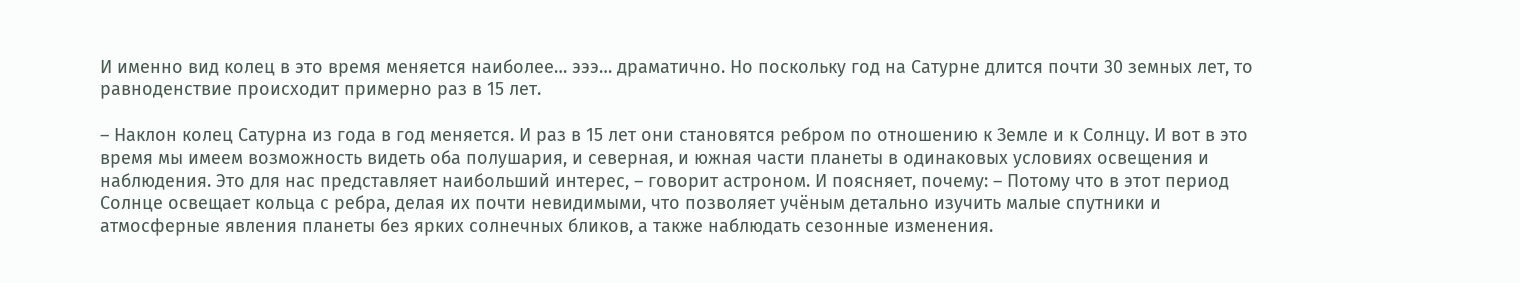И именно вид колец в это время меняется наиболее… эээ… драматично. Но поскольку год на Сатурне длится почти 30 земных лет, то равноденствие происходит примерно раз в 15 лет.

– Наклон колец Сатурна из года в год меняется. И раз в 15 лет они становятся ребром по отношению к Земле и к Солнцу. И вот в это время мы имеем возможность видеть оба полушария, и северная, и южная части планеты в одинаковых условиях освещения и наблюдения. Это для нас представляет наибольший интерес, – говорит астроном. И поясняет, почему: – Потому что в этот период Солнце освещает кольца с ребра, делая их почти невидимыми, что позволяет учёным детально изучить малые спутники и атмосферные явления планеты без ярких солнечных бликов, а также наблюдать сезонные изменения.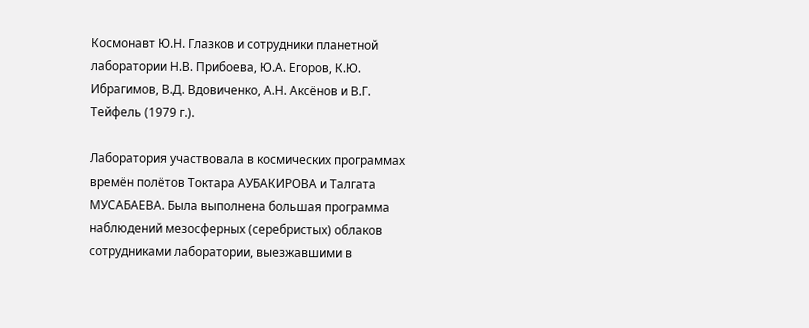Космонавт Ю.Н. Глазков и сотрудники планетной лаборатории Н.В. Прибоева, Ю.А. Егоров, К.Ю. Ибрагимов, В.Д. Вдовиченко, А.Н. Аксёнов и В.Г. Тейфель (1979 г.).

Лаборатория участвовала в космических программах времён полётов Токтара АУБАКИРОВА и Талгата МУСАБАЕВА. Была выполнена большая программа наблюдений мезосферных (серебристых) облаков сотрудниками лаборатории, выезжавшими в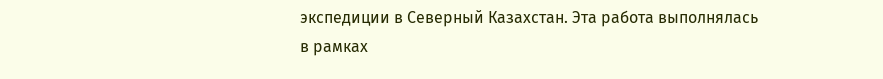экспедиции в Северный Казахстан. Эта работа выполнялась в рамках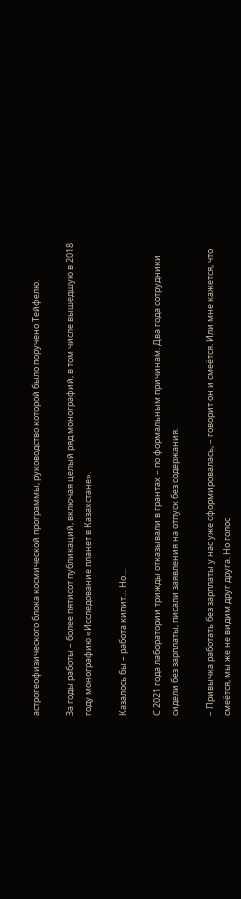астрогеофизического блока космической программы, руководство которой было поручено Тейфелю.

За годы работы – более пятисот публикаций, включая целый ряд монографий, в том числе вышедшую в 2018 году монографию «Исследование планет в Казахстане».

Казалось бы – работа кипит… Но…

С 2021 года лаборатории трижды отказывали в грантах – по формальным причинам. Два года сотрудники сидели без зарплаты, писали заявления на отпуск без содержания.

– Привычка работать без зарплаты у нас уже сформировалась, – говорит он и смеётся. Или мне кажется, что смеётся, мы же не видим друг друга. Но голос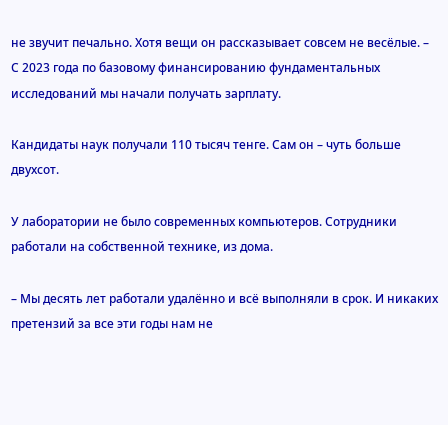не звучит печально. Хотя вещи он рассказывает совсем не весёлые. – С 2023 года по базовому финансированию фундаментальных исследований мы начали получать зарплату.

Кандидаты наук получали 110 тысяч тенге. Сам он – чуть больше двухсот.

У лаборатории не было современных компьютеров. Сотрудники работали на собственной технике, из дома.

– Мы десять лет работали удалённо и всё выполняли в срок. И никаких претензий за все эти годы нам не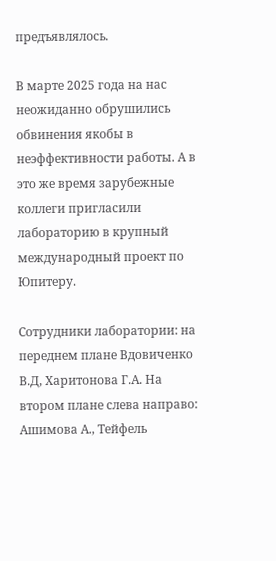предъявлялось.

В марте 2025 года на нас неожиданно обрушились обвинения якобы в неэффективности работы. А в это же время зарубежные коллеги пригласили лабораторию в крупный международный проект по Юпитеру.

Сотрудники лаборатории: на переднем плане Вдовиченко В.Д, Харитонова Г.А. На втором плане слева направо: Ашимова А., Тейфель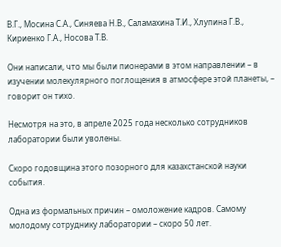В.Г., Мосина С.А., Синяева Н.В., Саламахина Т.И., Хлупина Г.В., Кириенко Г.А., Носова Т.В.

Они написали, что мы были пионерами в этом направлении – в изучении молекулярного поглощения в атмосфере этой планеты, – говорит он тихо.

Несмотря на это, в апреле 2025 года несколько сотрудников лаборатории были уволены.

Скоро годовщина этого позорного для казахстанской науки события.

Одна из формальных причин – омоложение кадров. Самому молодому сотруднику лаборатории – скоро 50 лет.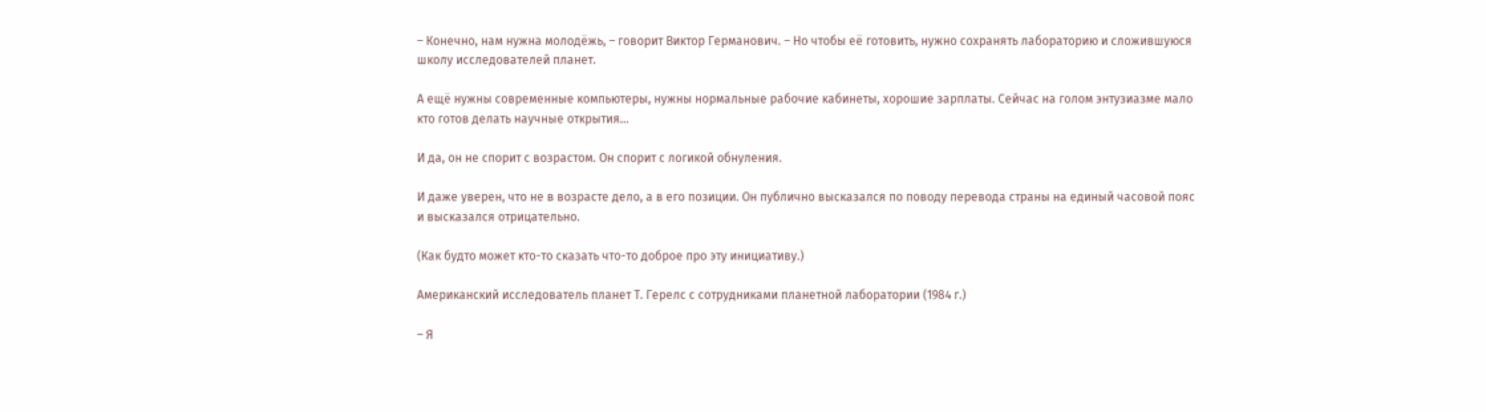– Конечно, нам нужна молодёжь, – говорит Виктор Германович. – Но чтобы её готовить, нужно сохранять лабораторию и сложившуюся школу исследователей планет.

А ещё нужны современные компьютеры, нужны нормальные рабочие кабинеты, хорошие зарплаты. Сейчас на голом энтузиазме мало кто готов делать научные открытия…

И да, он не спорит с возрастом. Он спорит с логикой обнуления.

И даже уверен, что не в возрасте дело, а в его позиции. Он публично высказался по поводу перевода страны на единый часовой пояс и высказался отрицательно.

(Как будто может кто-то сказать что-то доброе про эту инициативу.)

Американский исследователь планет Т. Герелс с сотрудниками планетной лаборатории (1984 г.)

– Я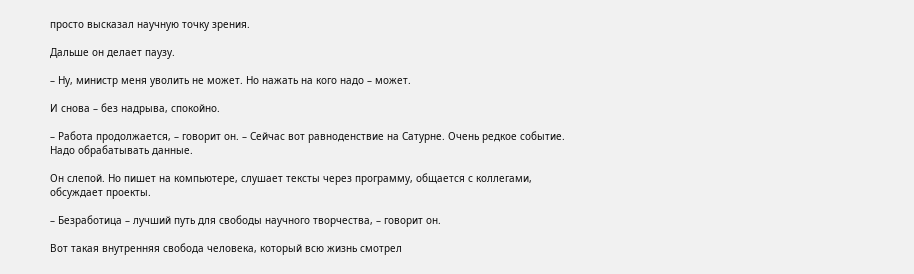просто высказал научную точку зрения.

Дальше он делает паузу.

– Ну, министр меня уволить не может. Но нажать на кого надо – может.

И снова – без надрыва, спокойно.

– Работа продолжается, – говорит он. – Сейчас вот равноденствие на Сатурне. Очень редкое событие. Надо обрабатывать данные.

Он слепой. Но пишет на компьютере, слушает тексты через программу, общается с коллегами, обсуждает проекты.

– Безработица – лучший путь для свободы научного творчества, – говорит он.

Вот такая внутренняя свобода человека, который всю жизнь смотрел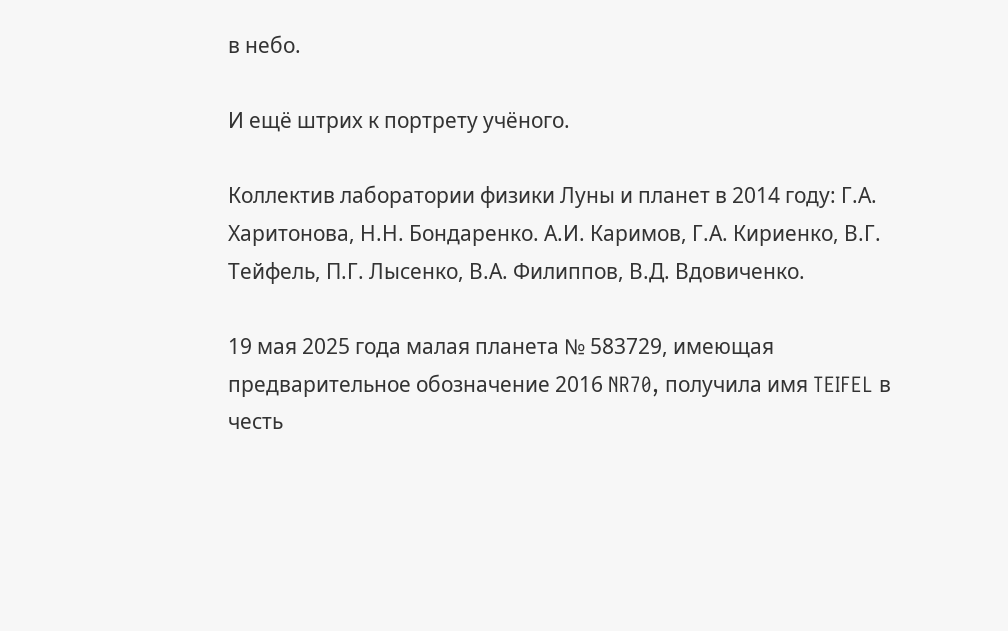в небо.

И ещё штрих к портрету учёного.

Коллектив лаборатории физики Луны и планет в 2014 году: Г.А. Харитонова, Н.Н. Бондаренко. А.И. Каримов, Г.А. Кириенко, В.Г. Тейфель, П.Г. Лысенко, В.А. Филиппов, В.Д. Вдовиченко.

19 мая 2025 года малая планета № 583729, имеющая предварительное обозначение 2016 NR70, получила имя TEIFEL в честь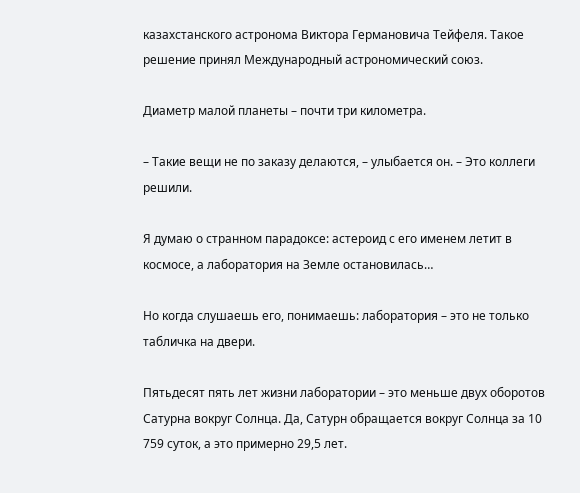казахстанского астронома Виктора Германовича Тейфеля. Такое решение принял Международный астрономический союз.

Диаметр малой планеты – почти три километра.

– Такие вещи не по заказу делаются, – улыбается он. – Это коллеги решили.

Я думаю о странном парадоксе: астероид с его именем летит в космосе, а лаборатория на Земле остановилась…

Но когда слушаешь его, понимаешь: лаборатория – это не только табличка на двери.

Пятьдесят пять лет жизни лаборатории – это меньше двух оборотов Сатурна вокруг Солнца. Да, Сатурн обращается вокруг Солнца за 10 759 суток, а это примерно 29,5 лет.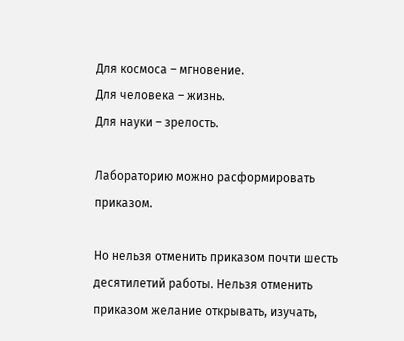Для космоса – мгновение.
Для человека – жизнь.
Для науки – зрелость.

Лабораторию можно расформировать приказом.

Но нельзя отменить приказом почти шесть десятилетий работы. Нельзя отменить приказом желание открывать, изучать,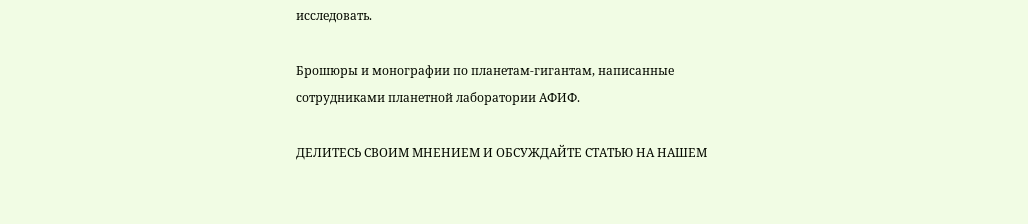исследовать.

Брошюры и монографии по планетам-гигантам, написанные сотрудниками планетной лаборатории АФИФ.

ДЕЛИТЕСЬ СВОИМ МНЕНИЕМ И ОБСУЖДАЙТЕ СТАТЬЮ НА НАШЕМ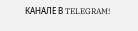КАНАЛЕ В TELEGRAM!